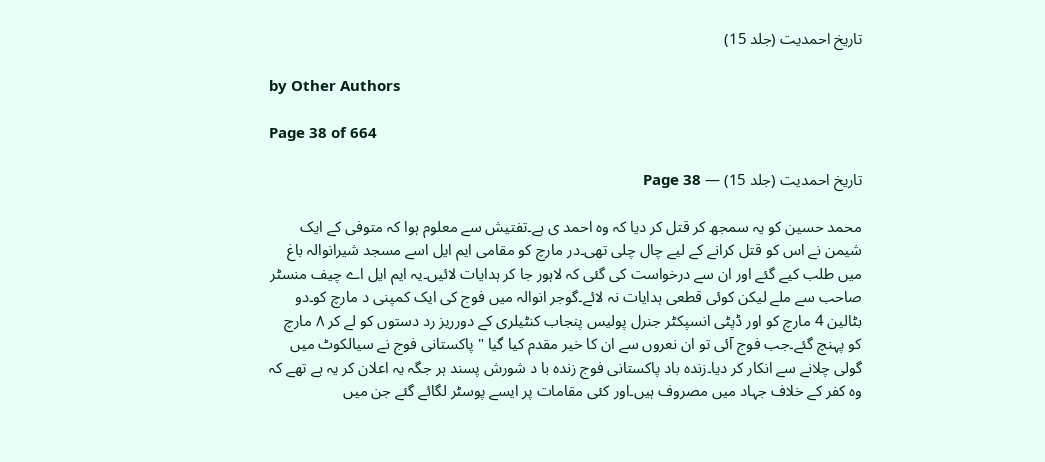تاریخ احمدیت (جلد 15)

by Other Authors

Page 38 of 664

تاریخ احمدیت (جلد 15) — Page 38

محمد حسین کو یہ سمجھ کر قتل کر دیا کہ وہ احمد ی ہے۔تفتیش سے معلوم ہوا کہ متوفی کے ایک شیمن نے اس کو قتل کرانے کے لیے چال چلی تھی۔در مارچ کو مقامی ایم ایل اسے مسجد شیرانوالہ باغ میں طلب کیے گئے اور ان سے درخواست کی گئی کہ لاہور جا کر ہدایات لائیں۔یہ ایم ایل اے چیف منسٹر صاحب سے ملے لیکن کوئی قطعی ہدایات نہ لائے۔گوجر انوالہ میں فوج کی ایک کمپنی د مارچ کو۔دو بٹالین 4 مارچ کو اور ڈپٹی انسپکٹر جنرل پولیس پنجاب کنٹیلری کے دورریز رد دستوں کو لے کر ۸ مارچ کو پہنچ گئے۔جب فوج آئی تو ان نعروں سے ان کا خیر مقدم کیا گیا " پاکستانی فوج نے سیالکوٹ میں گولی چلانے سے انکار کر دیا۔زندہ باد پاکستانی فوج زندہ با د شورش پسند ہر جگہ یہ اعلان کر یہ ہے تھے کہ وہ کفر کے خلاف جہاد میں مصروف ہیں۔اور کئی مقامات پر ایسے پوسٹر لگائے گئے جن میں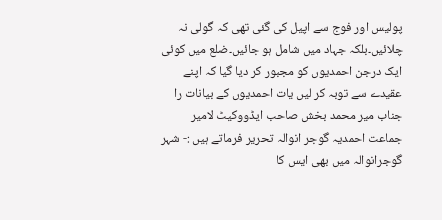پولیس اور فوج سے اپیل کی گئی تھی کہ گولی نہ چلائیں۔بلکہ جہاد میں شامل ہو جائیں۔ضلع میں کوئی ایک درجن احمدیوں کو مجبور کر دیا گیا کہ اپنے عقیدے سے توبہ کر لیں یات احمدیوں کے بیانات را جناب میر محمد بخش صاحب ایڈووکیٹ لامیر جماعت احمدیہ گوجر انوالہ تحریر فرماتے ہیں :- شہر گوجرانوالہ میں بھی ایس کا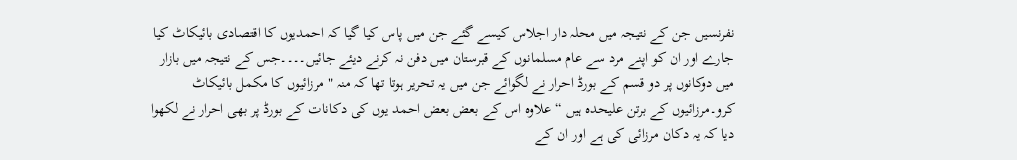نفرنسیں جن کے نتیجہ میں محلہ دار اجلاس کیسے گئے جن میں پاس کیا گیا کہ احمدیوں کا اقتصادی بائیکاٹ کیا جارے اور ان کو اپنے مرد سے عام مسلمانوں کے قبرستان میں دفن نہ کرنے دیئے جائیں۔۔۔۔جس کے نتیجہ میں بازار میں دوکانوں پر دو قسم کے بورڈ احرار نے لگوائے جن میں یہ تحریر ہوتا تھا کہ منہ " مرزائیوں کا مکمل بائیکاٹ کرو۔مرزائیوں کے برتن علیحدہ ہیں “ علاوہ اس کے بعض بعض احمد یوں کی دکانات کے بورڈ پر بھی احرار نے لکھوا دیا کہ یہ دکان مرزائی کی ہے اور ان کے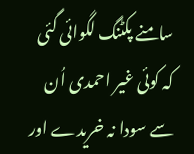سامنے پکٹنگ لگوائی گئی کہ کوئی غیر احمدی اُن سے سودا نہ خریدے اور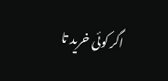اگر کوئی خرید تا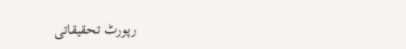رپورٹ تحقیقاتی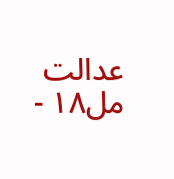عدالت مل۱۸ -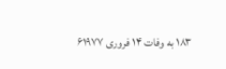۱۸۳ به وفات ۱۴ فروری ۶۱۹۷۷